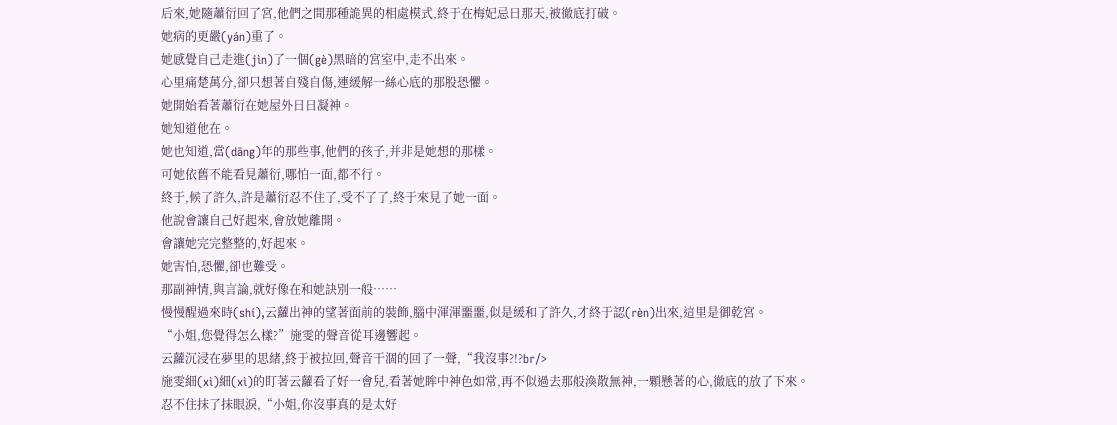后來,她隨蕭衍回了宮,他們之間那種詭異的相處模式,終于在梅妃忌日那天,被徹底打破。
她病的更嚴(yán)重了。
她感覺自己走進(jìn)了一個(gè)黑暗的宮室中,走不出來。
心里痛楚萬分,卻只想著自殘自傷,連緩解一絲心底的那股恐懼。
她開始看著蕭衍在她屋外日日凝神。
她知道他在。
她也知道,當(dāng)年的那些事,他們的孩子,并非是她想的那樣。
可她依舊不能看見蕭衍,哪怕一面,都不行。
終于,候了許久,許是蕭衍忍不住了,受不了了,終于來見了她一面。
他說會讓自己好起來,會放她離開。
會讓她完完整整的,好起來。
她害怕,恐懼,卻也難受。
那副神情,與言論,就好像在和她訣別一般……
慢慢醒過來時(shí),云蘿出神的望著面前的裝飾,腦中渾渾噩噩,似是緩和了許久,才終于認(rèn)出來,這里是御乾宮。
“小姐,您覺得怎么樣?”施雯的聲音從耳邊響起。
云蘿沉浸在夢里的思緒,終于被拉回,聲音干涸的回了一聲,“我沒事?!?br/>
施雯細(xì)細(xì)的盯著云蘿看了好一會兒,看著她眸中神色如常,再不似過去那般渙散無神,一顆懸著的心,徹底的放了下來。
忍不住抹了抹眼淚,“小姐,你沒事真的是太好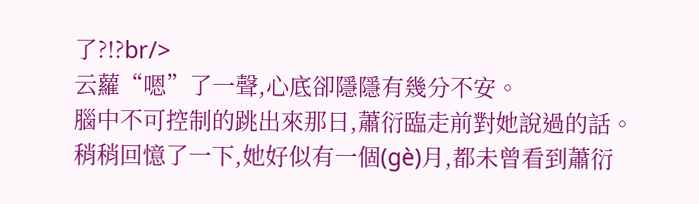了?!?br/>
云蘿“嗯”了一聲,心底卻隱隱有幾分不安。
腦中不可控制的跳出來那日,蕭衍臨走前對她說過的話。
稍稍回憶了一下,她好似有一個(gè)月,都未曾看到蕭衍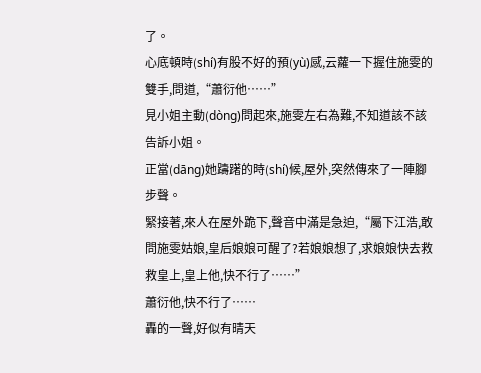了。
心底頓時(shí)有股不好的預(yù)感,云蘿一下握住施雯的雙手,問道,“蕭衍他……”
見小姐主動(dòng)問起來,施雯左右為難,不知道該不該告訴小姐。
正當(dāng)她躊躇的時(shí)候,屋外,突然傳來了一陣腳步聲。
緊接著,來人在屋外跪下,聲音中滿是急迫,“屬下江浩,敢問施雯姑娘,皇后娘娘可醒了?若娘娘想了,求娘娘快去救救皇上,皇上他,快不行了……”
蕭衍他,快不行了……
轟的一聲,好似有晴天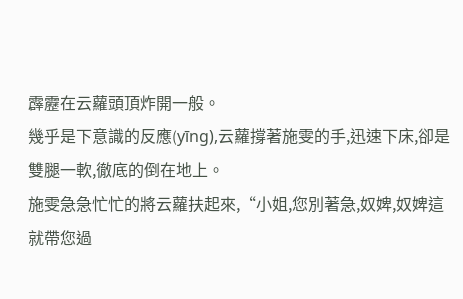霹靂在云蘿頭頂炸開一般。
幾乎是下意識的反應(yīng),云蘿撐著施雯的手,迅速下床,卻是雙腿一軟,徹底的倒在地上。
施雯急急忙忙的將云蘿扶起來,“小姐,您別著急,奴婢,奴婢這就帶您過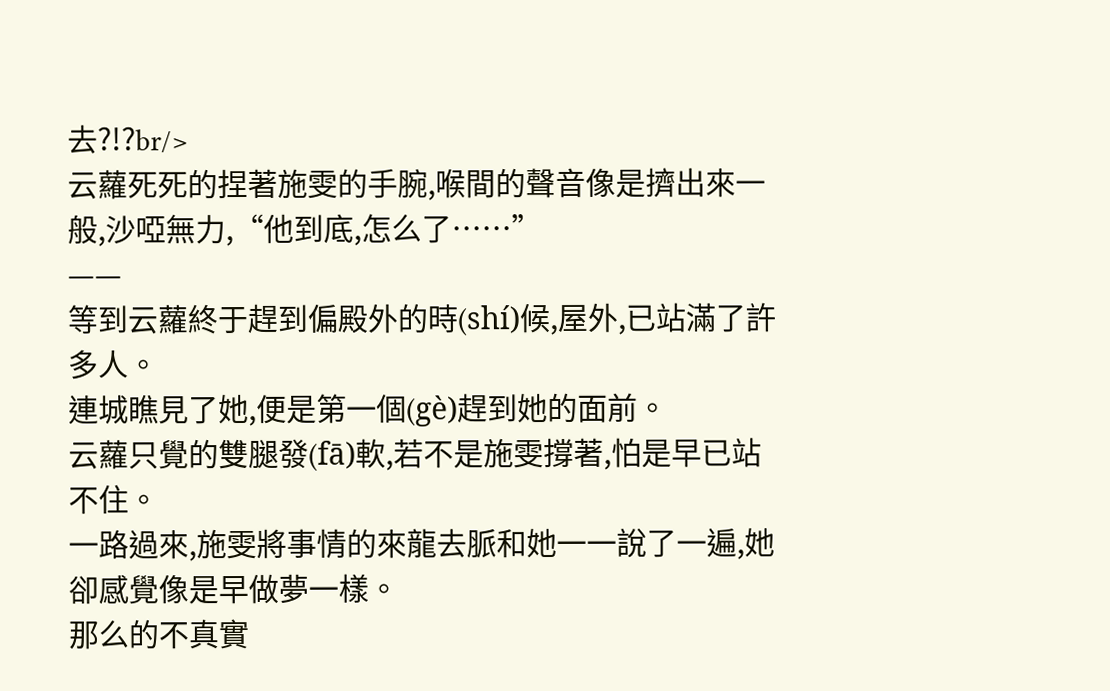去?!?br/>
云蘿死死的捏著施雯的手腕,喉間的聲音像是擠出來一般,沙啞無力,“他到底,怎么了……”
——
等到云蘿終于趕到偏殿外的時(shí)候,屋外,已站滿了許多人。
連城瞧見了她,便是第一個(gè)趕到她的面前。
云蘿只覺的雙腿發(fā)軟,若不是施雯撐著,怕是早已站不住。
一路過來,施雯將事情的來龍去脈和她一一說了一遍,她卻感覺像是早做夢一樣。
那么的不真實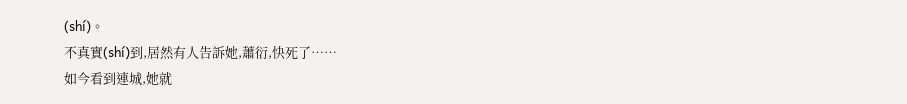(shí)。
不真實(shí)到,居然有人告訴她,蕭衍,快死了……
如今看到連城,她就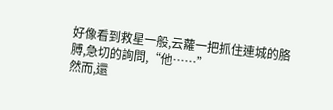好像看到救星一般,云蘿一把抓住連城的胳膊,急切的詢問,“他……”
然而,還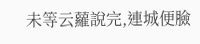未等云蘿說完,連城便臉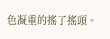色凝重的搖了搖頭。